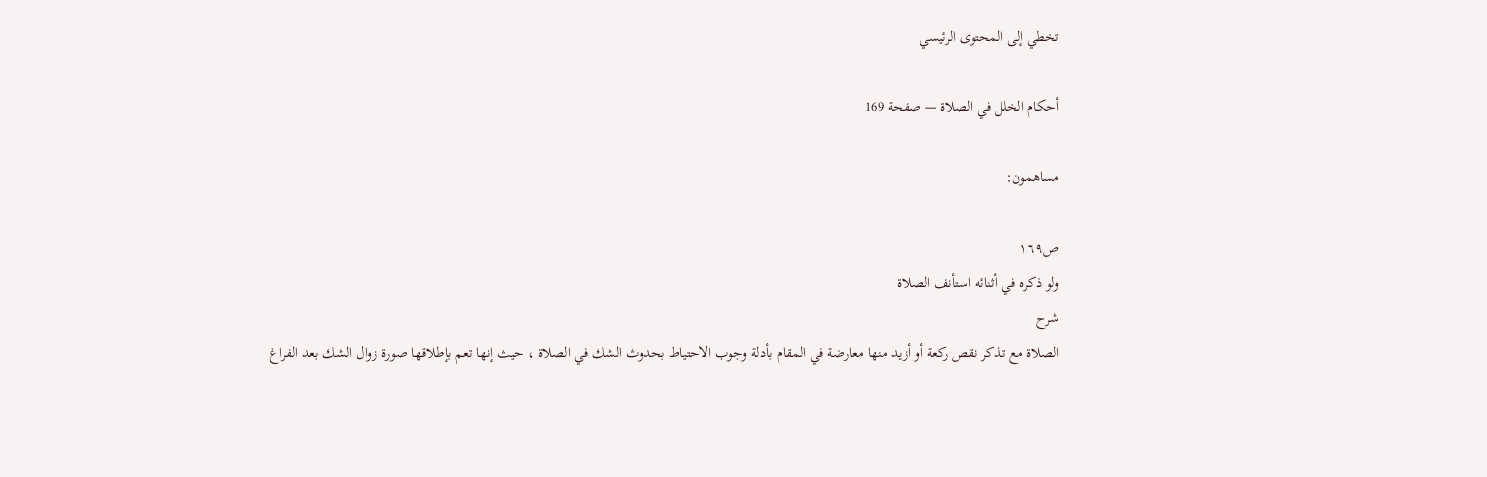تخطي إلى المحتوى الرئيسي

أحكام الخلل في الصلاة — صفحة 169

مساهمون:

ص١٦٩
ولو ذكره في أثنائه استأنف الصلاة
شرح
الصلاة مع تذكر نقص ركعة أو أزيد منها معارضة في المقام بأدلة وجوب الاحتياط بحدوث الشك في الصلاة ، حيث إنها تعم بإطلاقها صورة زوال الشك بعد الفراغ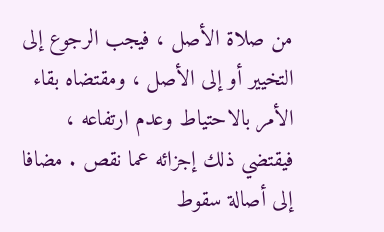من صلاة الأصل ، فيجب الرجوع إلى التخيير أو إلى الأصل ، ومقتضاه بقاء الأمر بالاحتياط وعدم ارتفاعه ، فيقتضي ذلك إجزائه عما نقص . مضافا إلى أصالة سقوط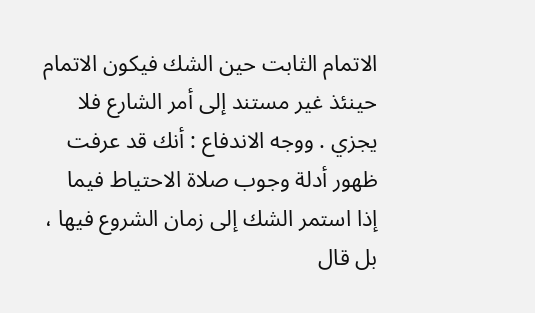الاتمام الثابت حين الشك فيكون الاتمام حينئذ غير مستند إلى أمر الشارع فلا يجزي . ووجه الاندفاع : أنك قد عرفت ظهور أدلة وجوب صلاة الاحتياط فيما إذا استمر الشك إلى زمان الشروع فيها ، بل قال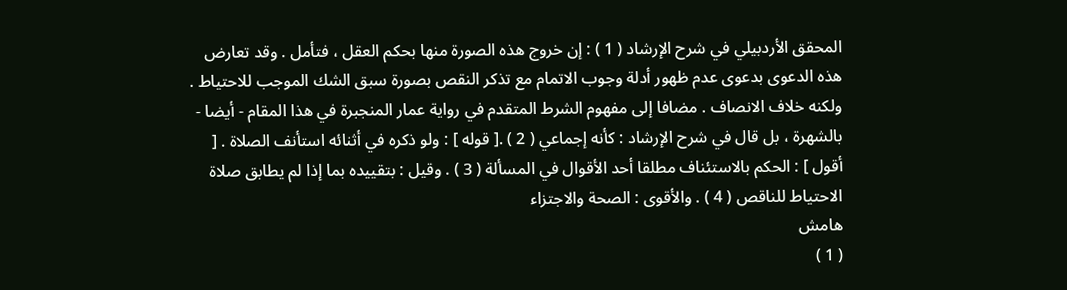المحقق الأردبيلي في شرح الإرشاد ( 1 ) : إن خروج هذه الصورة منها بحكم العقل ، فتأمل . وقد تعارض هذه الدعوى بدعوى عدم ظهور أدلة وجوب الاتمام مع تذكر النقص بصورة سبق الشك الموجب للاحتياط . ولكنه خلاف الانصاف . مضافا إلى مفهوم الشرط المتقدم في رواية عمار المنجبرة في هذا المقام - أيضا - بالشهرة ، بل قال في شرح الإرشاد : كأنه إجماعي ( 2 ) .[ قوله ] : ولو ذكره في أثنائه استأنف الصلاة . [ أقول ] : الحكم بالاستئناف مطلقا أحد الأقوال في المسألة ( 3 ) . وقيل : بتقييده بما إذا لم يطابق صلاة الاحتياط للناقص ( 4 ) . والأقوى : الصحة والاجتزاء
هامش
( 1 )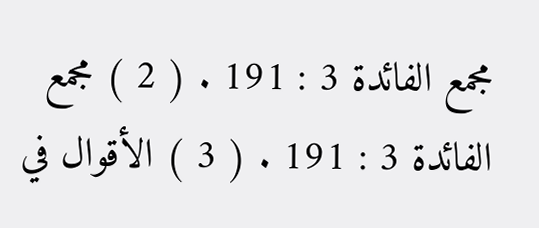مجمع الفائدة 3 : 191 . ( 2 ) مجمع الفائدة 3 : 191 . ( 3 ) الأقوال في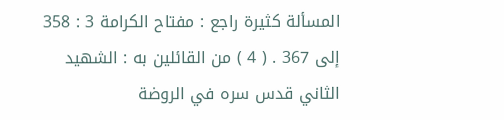المسألة كثيرة راجع : مفتاح الكرامة 3 : 358 إلى 367 . ( 4 ) من القائلين به : الشهيد الثاني قدس سره في الروضة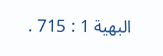البهية 1 : 715 .